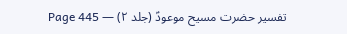تفسیر حضرت مسیح موعودؑ (جلد ۲) — Page 445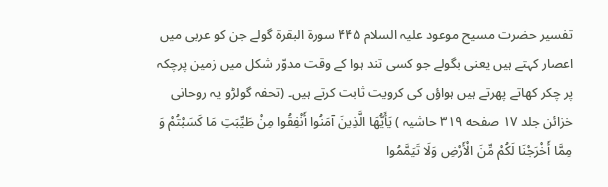تفسیر حضرت مسیح موعود علیہ السلام ۴۴۵ سورة البقرة گولے جن کو عربی میں اعصار کہتے ہیں یعنی بگولے جو کسی تند ہوا کے وقت مدوّر شکل میں زمین پرچکہ پر چکر کھاتے پھرتے ہیں ہواؤں کی کرویت ثابت کرتے ہیں۔ (تحفہ گولڑو یہ روحانی خزائن جلد ۱۷ صفحه ۳۱۹ حاشیہ ) يَأَيُّهَا الَّذِينَ آمَنُوا أَنْفِقُوا مِنْ طَيِّبَتِ مَا كَسَبْتُمْ وَ مِمَّا أَخْرَجْنَا لَكُمْ مِّنَ الْأَرْضِ وَلَا تَيَمَّمُوا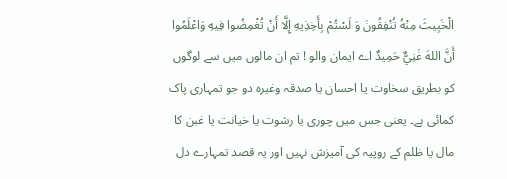الْخَبِيثَ مِنْهُ تُنْفِقُونَ وَ لَسْتُمْ بِأَخِذِيهِ إِلَّا أَنْ تُغْمِضُوا فِيهِ وَاعْلَمُوا أَنَّ اللهَ غَنِيٌّ حَمِيدٌ اے ایمان والو ! تم ان مالوں میں سے لوگوں کو بطریق سخاوت یا احسان یا صدقہ وغیرہ دو جو تمہاری پاک کمائی ہے۔ یعنی جس میں چوری یا رشوت یا خیانت یا غبن کا مال یا ظلم کے روپیہ کی آمیزش نہیں اور یہ قصد تمہارے دل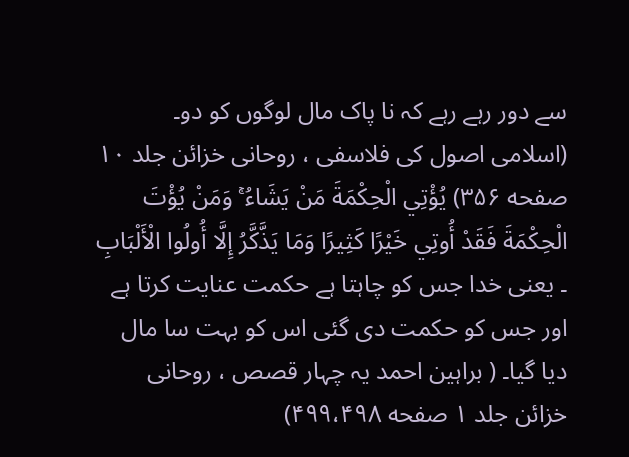سے دور رہے رہے کہ نا پاک مال لوگوں کو دو۔ (اسلامی اصول کی فلاسفی ، روحانی خزائن جلد ۱۰ صفحه ۳۵۶) يُؤْتِي الْحِكْمَةَ مَنْ يَشَاءُ ۚ وَمَنْ يُؤْتَ الْحِكْمَةَ فَقَدْ أُوتِي خَيْرًا كَثِيرًا وَمَا يَذَّكَّرُ إِلَّا أُولُوا الْأَلْبَابِ ۔ یعنی خدا جس کو چاہتا ہے حکمت عنایت کرتا ہے اور جس کو حکمت دی گئی اس کو بہت سا مال دیا گیا۔ ( براہین احمد یہ چہار قصص ، روحانی خزائن جلد ۱ صفحه ۴۹۹،۴۹۸)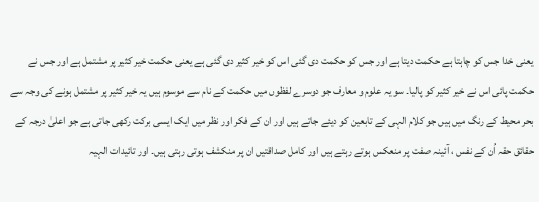یعنی خدا جس کو چاہتا ہے حکمت دیتا ہے اور جس کو حکمت دی گئی اس کو خیر کثیر دی گئی ہے یعنی حکمت خیر کثیر پر مشتمل ہے اور جس نے حکمت پائی اس نے خیر کثیر کو پالیا۔ سو یہ علوم و معارف جو دوسرے لفظوں میں حکمت کے نام سے موسوم ہیں یہ خیر کثیر پر مشتمل ہونے کی وجہ سے بحر محیط کے رنگ میں ہیں جو کلام الہی کے تابعین کو دیئے جاتے ہیں اور ان کے فکر اور نظر میں ایک ایسی برکت رکھی جاتی ہے جو اعلیٰ درجہ کے حقائق حقہ اُن کے نفس ، آئینہ صفت پر منعکس ہوتے رہتے ہیں اور کامل صداقتیں ان پر منکشف ہوتی رہتی ہیں۔ اور تائیدات الہیہ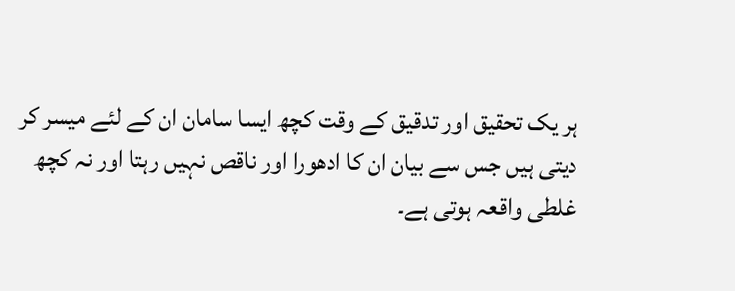ہر یک تحقیق اور تدقیق کے وقت کچھ ایسا سامان ان کے لئے میسر کر دیتی ہیں جس سے بیان ان کا ادھورا اور ناقص نہیں رہتا اور نہ کچھ غلطی واقعہ ہوتی ہے۔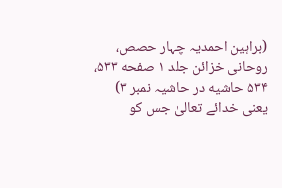(براہین احمدیہ چہار حصص، روحانی خزائن جلد ۱ صفحه ۵۳۳، ۵۳۴ حاشیه در حاشیہ نمبر ۳) یعنی خدائے تعالیٰ جس کو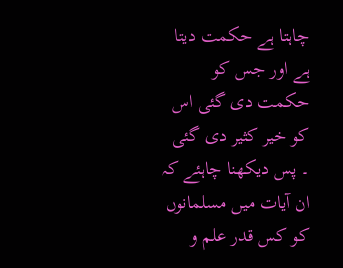چاہتا ہے حکمت دیتا ہے اور جس کو حکمت دی گئی اس کو خیر کثیر دی گئی ۔ پس دیکھنا چاہئے کہ ان آیات میں مسلمانوں کو کس قدر علم و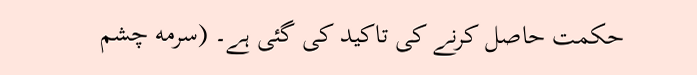حکمت حاصل کرنے کی تاکید کی گئی ہے۔ (سرمه چشم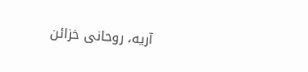آریه، روحانی خزائن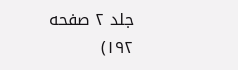جلد ۲ صفحه ۱۹۲)